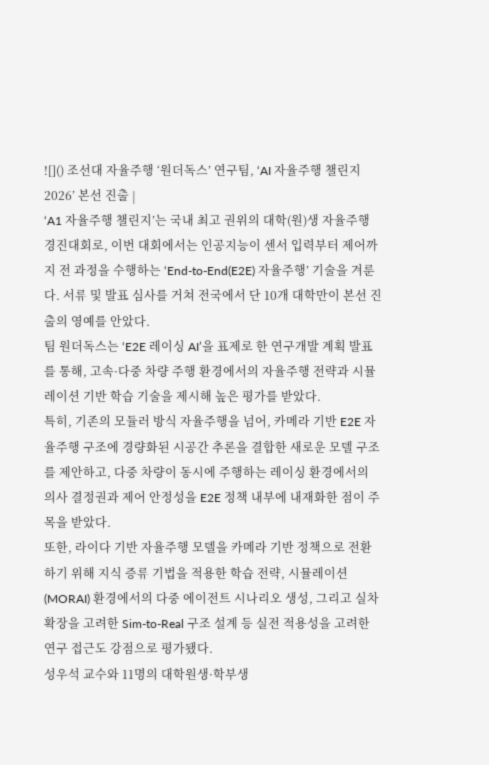![]() 조선대 자율주행 ‘원더독스’ 연구팀, ‘AI 자율주행 챌린지 2026’ 본선 진출 |
‘A1 자율주행 챌린지’는 국내 최고 권위의 대학(원)생 자율주행 경진대회로, 이번 대회에서는 인공지능이 센서 입력부터 제어까지 전 과정을 수행하는 ‘End-to-End(E2E) 자율주행’ 기술을 겨룬다. 서류 및 발표 심사를 거쳐 전국에서 단 10개 대학만이 본선 진출의 영예를 안았다.
팀 원더독스는 ‘E2E 레이싱 AI’을 표제로 한 연구개발 계획 발표를 통해, 고속·다중 차량 주행 환경에서의 자율주행 전략과 시뮬레이션 기반 학습 기술을 제시해 높은 평가를 받았다.
특히, 기존의 모듈러 방식 자율주행을 넘어, 카메라 기반 E2E 자율주행 구조에 경량화된 시공간 추론을 결합한 새로운 모델 구조를 제안하고, 다중 차량이 동시에 주행하는 레이싱 환경에서의 의사 결정권과 제어 안정성을 E2E 정책 내부에 내재화한 점이 주목을 받았다.
또한, 라이다 기반 자율주행 모델을 카메라 기반 정책으로 전환하기 위해 지식 증류 기법을 적용한 학습 전략, 시뮬레이션(MORAI) 환경에서의 다중 에이전트 시나리오 생성, 그리고 실차 확장을 고려한 Sim-to-Real 구조 설계 등 실전 적용성을 고려한 연구 접근도 강점으로 평가됐다.
성우석 교수와 11명의 대학원생·학부생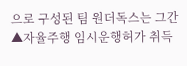으로 구성된 팀 원더독스는 그간 ▲자율주행 임시운행허가 취득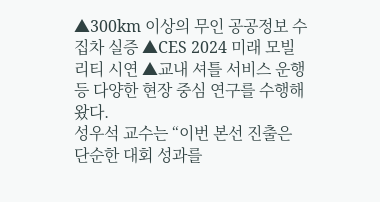▲300km 이상의 무인 공공정보 수집차 실증 ▲CES 2024 미래 모빌리티 시연 ▲교내 셔틀 서비스 운행 등 다양한 현장 중심 연구를 수행해 왔다.
성우석 교수는 “이번 본선 진출은 단순한 대회 성과를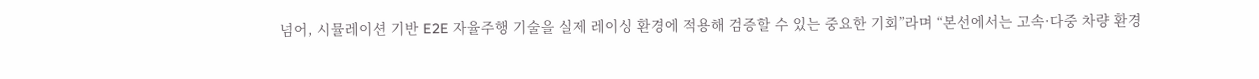넘어, 시뮬레이션 기반 E2E 자율주행 기술을 실제 레이싱 환경에 적용해 검증할 수 있는 중요한 기회”라며 “본선에서는 고속·다중 차량 환경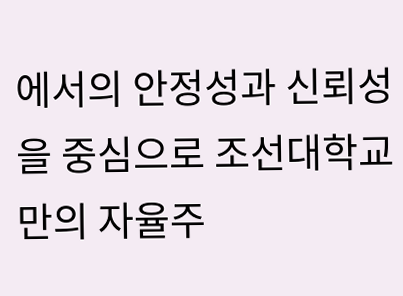에서의 안정성과 신뢰성을 중심으로 조선대학교만의 자율주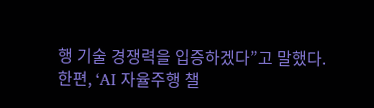행 기술 경쟁력을 입증하겠다”고 말했다.
한편, ‘AI 자율주행 챌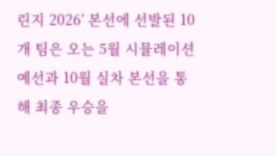린지 2026’ 본선에 선발된 10개 팀은 오는 5월 시뮬레이션 예선과 10월 실차 본선을 통해 최종 우승을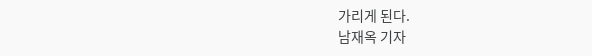가리게 된다.
남재옥 기자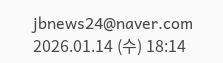jbnews24@naver.com
2026.01.14 (수) 18:14